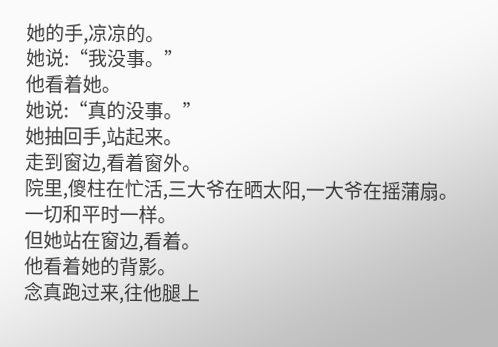她的手,凉凉的。
她说:“我没事。”
他看着她。
她说:“真的没事。”
她抽回手,站起来。
走到窗边,看着窗外。
院里,傻柱在忙活,三大爷在晒太阳,一大爷在摇蒲扇。
一切和平时一样。
但她站在窗边,看着。
他看着她的背影。
念真跑过来,往他腿上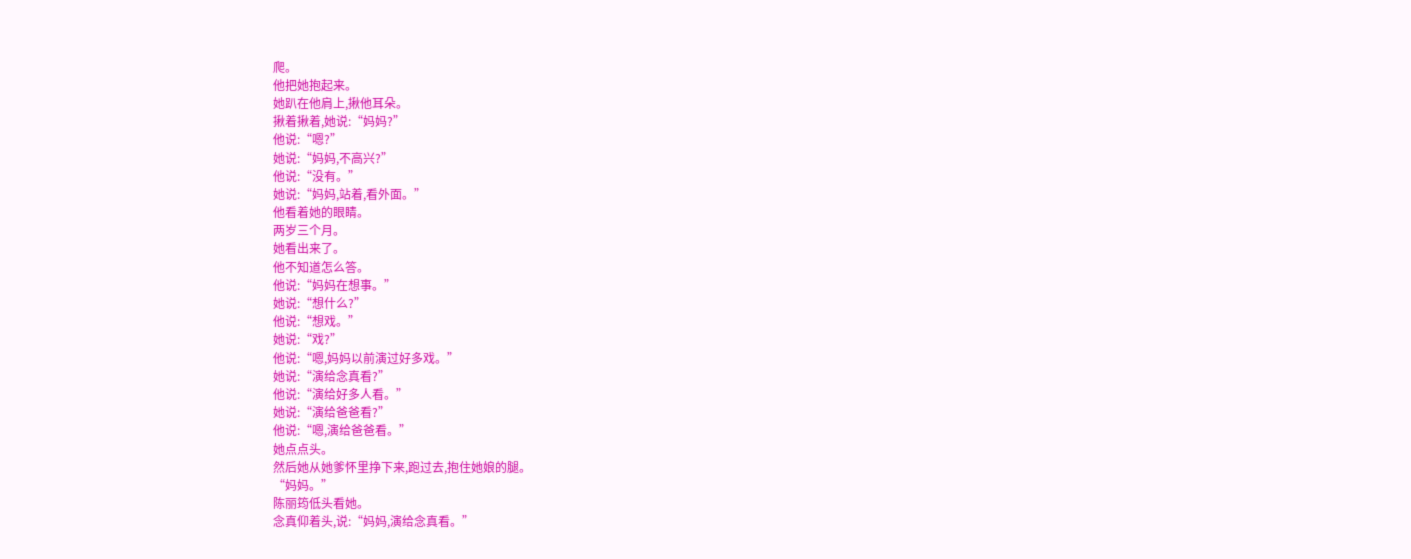爬。
他把她抱起来。
她趴在他肩上,揪他耳朵。
揪着揪着,她说:“妈妈?”
他说:“嗯?”
她说:“妈妈,不高兴?”
他说:“没有。”
她说:“妈妈,站着,看外面。”
他看着她的眼睛。
两岁三个月。
她看出来了。
他不知道怎么答。
他说:“妈妈在想事。”
她说:“想什么?”
他说:“想戏。”
她说:“戏?”
他说:“嗯,妈妈以前演过好多戏。”
她说:“演给念真看?”
他说:“演给好多人看。”
她说:“演给爸爸看?”
他说:“嗯,演给爸爸看。”
她点点头。
然后她从她爹怀里挣下来,跑过去,抱住她娘的腿。
“妈妈。”
陈丽筠低头看她。
念真仰着头,说:“妈妈,演给念真看。”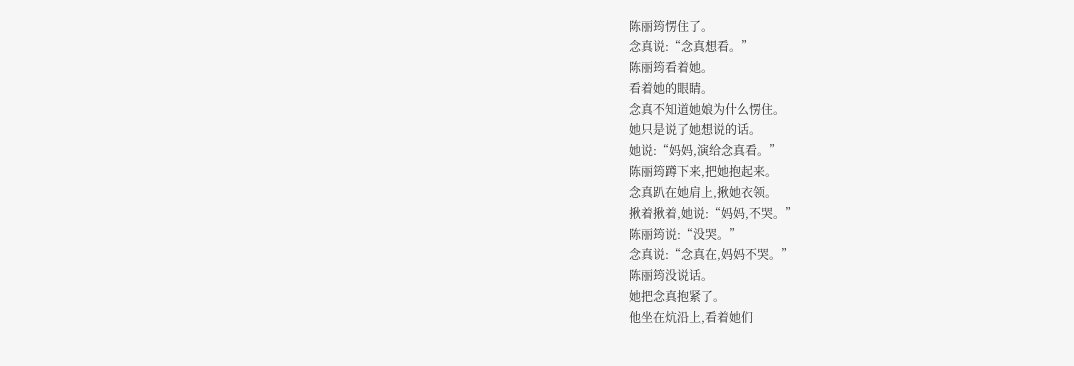陈丽筠愣住了。
念真说:“念真想看。”
陈丽筠看着她。
看着她的眼睛。
念真不知道她娘为什么愣住。
她只是说了她想说的话。
她说:“妈妈,演给念真看。”
陈丽筠蹲下来,把她抱起来。
念真趴在她肩上,揪她衣领。
揪着揪着,她说:“妈妈,不哭。”
陈丽筠说:“没哭。”
念真说:“念真在,妈妈不哭。”
陈丽筠没说话。
她把念真抱紧了。
他坐在炕沿上,看着她们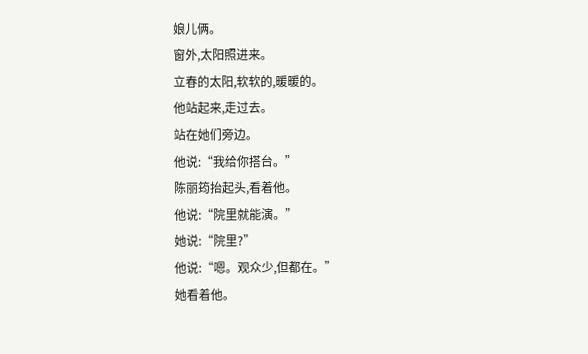娘儿俩。
窗外,太阳照进来。
立春的太阳,软软的,暖暖的。
他站起来,走过去。
站在她们旁边。
他说:“我给你搭台。”
陈丽筠抬起头,看着他。
他说:“院里就能演。”
她说:“院里?”
他说:“嗯。观众少,但都在。”
她看着他。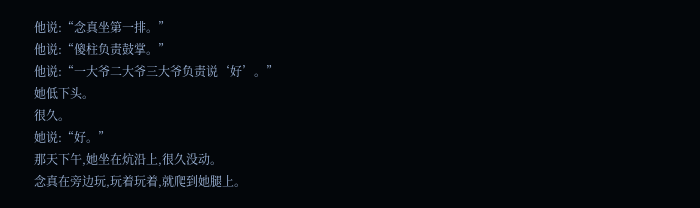他说:“念真坐第一排。”
他说:“傻柱负责鼓掌。”
他说:“一大爷二大爷三大爷负责说‘好’。”
她低下头。
很久。
她说:“好。”
那天下午,她坐在炕沿上,很久没动。
念真在旁边玩,玩着玩着,就爬到她腿上。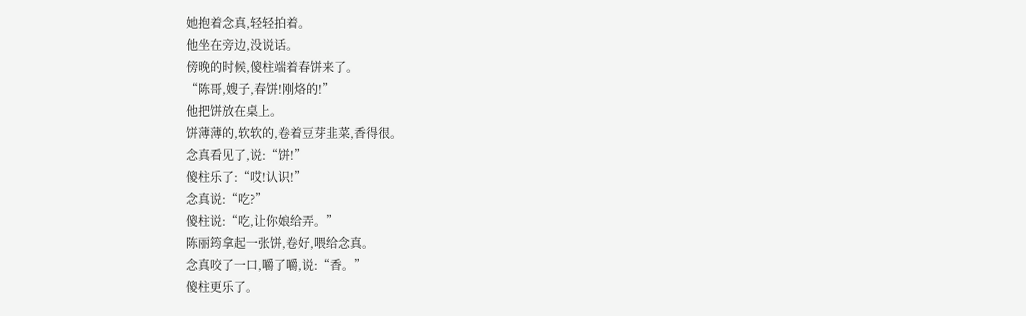她抱着念真,轻轻拍着。
他坐在旁边,没说话。
傍晚的时候,傻柱端着春饼来了。
“陈哥,嫂子,春饼!刚烙的!”
他把饼放在桌上。
饼薄薄的,软软的,卷着豆芽韭菜,香得很。
念真看见了,说:“饼!”
傻柱乐了:“哎!认识!”
念真说:“吃?”
傻柱说:“吃,让你娘给弄。”
陈丽筠拿起一张饼,卷好,喂给念真。
念真咬了一口,嚼了嚼,说:“香。”
傻柱更乐了。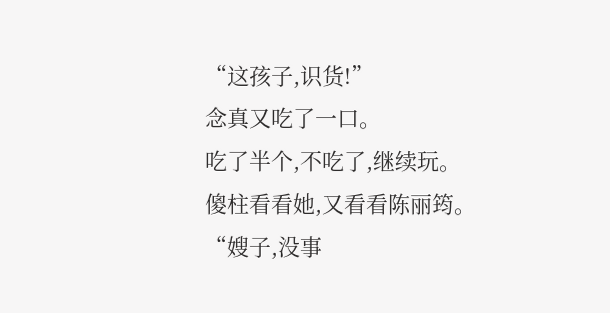“这孩子,识货!”
念真又吃了一口。
吃了半个,不吃了,继续玩。
傻柱看看她,又看看陈丽筠。
“嫂子,没事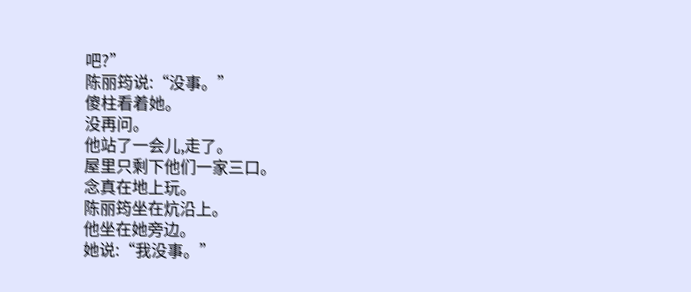吧?”
陈丽筠说:“没事。”
傻柱看着她。
没再问。
他站了一会儿,走了。
屋里只剩下他们一家三口。
念真在地上玩。
陈丽筠坐在炕沿上。
他坐在她旁边。
她说:“我没事。”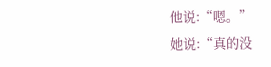他说:“嗯。”
她说:“真的没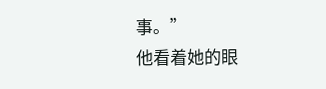事。”
他看着她的眼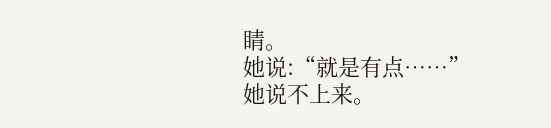睛。
她说:“就是有点……”
她说不上来。